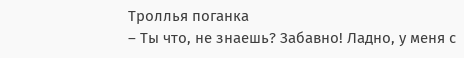Троллья поганка
– Ты что, не знаешь? Забавно! Ладно, у меня с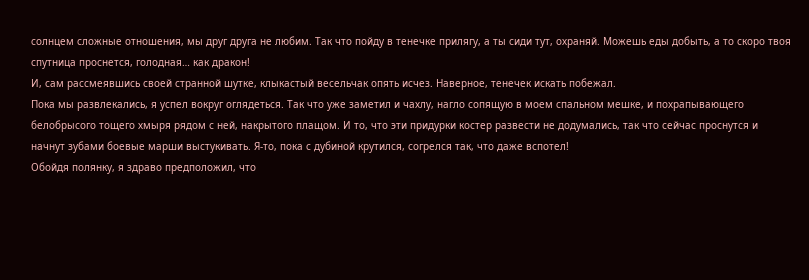солнцем сложные отношения, мы друг друга не любим. Так что пойду в тенечке прилягу, а ты сиди тут, охраняй. Можешь еды добыть, а то скоро твоя спутница проснется, голодная… как дракон!
И, сам рассмеявшись своей странной шутке, клыкастый весельчак опять исчез. Наверное, тенечек искать побежал.
Пока мы развлекались, я успел вокруг оглядеться. Так что уже заметил и чахлу, нагло сопящую в моем спальном мешке, и похрапывающего белобрысого тощего хмыря рядом с ней, накрытого плащом. И то, что эти придурки костер развести не додумались, так что сейчас проснутся и начнут зубами боевые марши выстукивать. Я‑то, пока с дубиной крутился, согрелся так, что даже вспотел!
Обойдя полянку, я здраво предположил, что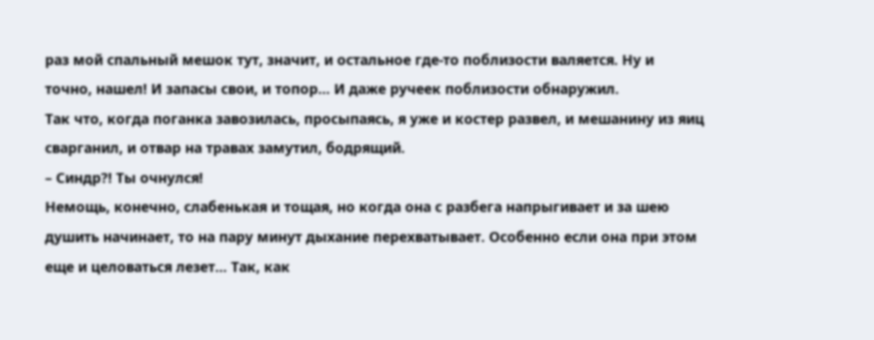раз мой спальный мешок тут, значит, и остальное где‑то поблизости валяется. Ну и точно, нашел! И запасы свои, и топор… И даже ручеек поблизости обнаружил.
Так что, когда поганка завозилась, просыпаясь, я уже и костер развел, и мешанину из яиц сварганил, и отвар на травах замутил, бодрящий.
– Синдр?! Ты очнулся!
Немощь, конечно, слабенькая и тощая, но когда она с разбега напрыгивает и за шею душить начинает, то на пару минут дыхание перехватывает. Особенно если она при этом еще и целоваться лезет… Так, как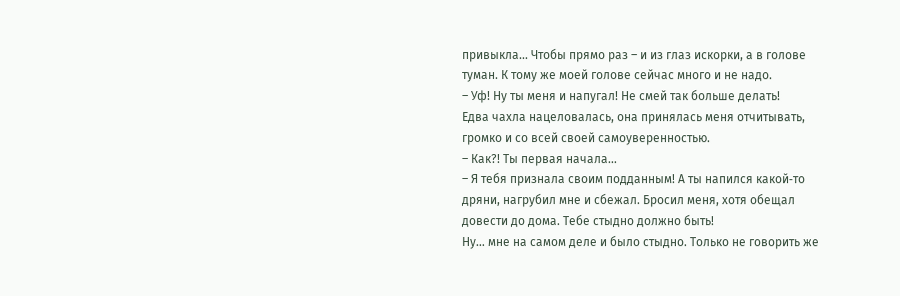привыкла… Чтобы прямо раз – и из глаз искорки, а в голове туман. К тому же моей голове сейчас много и не надо.
– Уф! Ну ты меня и напугал! Не смей так больше делать!
Едва чахла нацеловалась, она принялась меня отчитывать, громко и со всей своей самоуверенностью.
– Как?! Ты первая начала…
– Я тебя признала своим подданным! А ты напился какой‑то дряни, нагрубил мне и сбежал. Бросил меня, хотя обещал довести до дома. Тебе стыдно должно быть!
Ну… мне на самом деле и было стыдно. Только не говорить же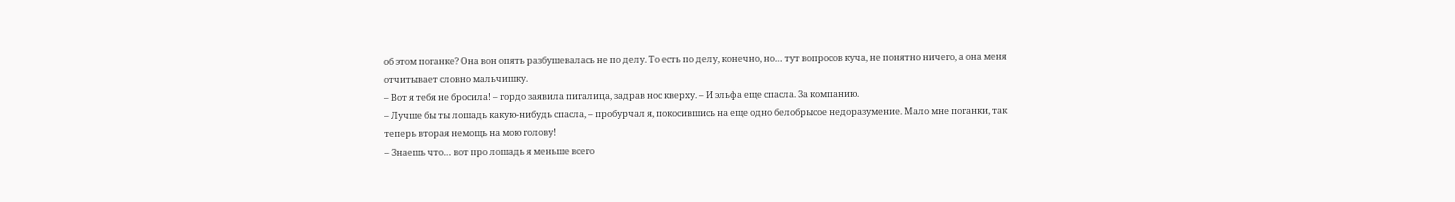об этом поганке? Она вон опять разбушевалась не по делу. То есть по делу, конечно, но… тут вопросов куча, не понятно ничего, а она меня отчитывает словно мальчишку.
– Вот я тебя не бросила! – гордо заявила пигалица, задрав нос кверху. – И эльфа еще спасла. За компанию.
– Лучше бы ты лошадь какую‑нибудь спасла, – пробурчал я, покосившись на еще одно белобрысое недоразумение. Мало мне поганки, так теперь вторая немощь на мою голову!
– Знаешь что… вот про лошадь я меньше всего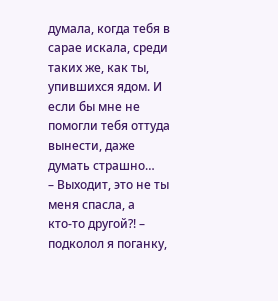думала, когда тебя в сарае искала, среди таких же, как ты, упившихся ядом. И если бы мне не помогли тебя оттуда вынести, даже думать страшно…
– Выходит, это не ты меня спасла, а кто‑то другой?! – подколол я поганку,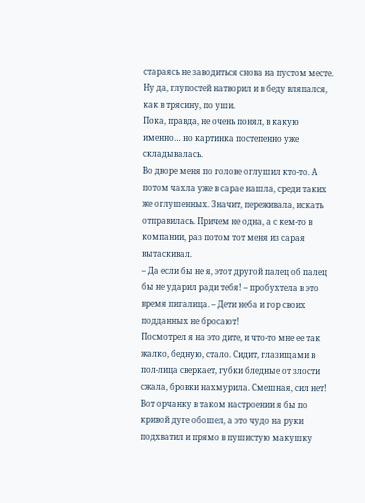стараясь не заводиться снова на пустом месте. Ну да, глупостей натворил и в беду вляпался, как в трясину, по уши.
Пока, правда, не очень понял, в какую именно… но картинка постепенно уже складывалась.
Во дворе меня по голове оглушил кто‑то. А потом чахла уже в сарае нашла, среди таких же оглушенных. Значит, переживала, искать отправилась. Причем не одна, а с кем‑то в компании, раз потом тот меня из сарая вытаскивал.
– Да если бы не я, этот другой палец об палец бы не ударил ради тебя! – пробухтела в это время пигалица. – Дети неба и гор своих подданных не бросают!
Посмотрел я на это дите, и что‑то мне ее так жалко, бедную, стало. Сидит, глазищами в пол‑лица сверкает, губки бледные от злости сжала, бровки нахмурила. Смешная, сил нет! Вот орчанку в таком настроении я бы по кривой дуге обошел, а это чудо на руки подхватил и прямо в пушистую макушку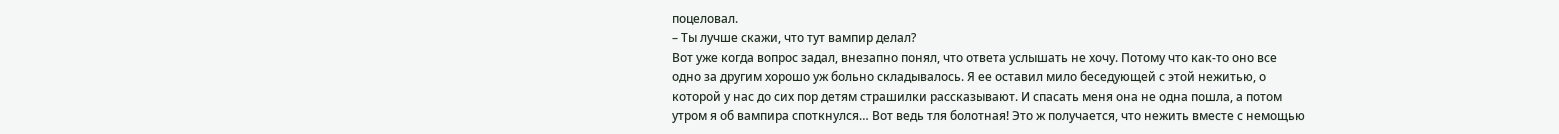поцеловал.
– Ты лучше скажи, что тут вампир делал?
Вот уже когда вопрос задал, внезапно понял, что ответа услышать не хочу. Потому что как‑то оно все одно за другим хорошо уж больно складывалось. Я ее оставил мило беседующей с этой нежитью, о которой у нас до сих пор детям страшилки рассказывают. И спасать меня она не одна пошла, а потом утром я об вампира споткнулся… Вот ведь тля болотная! Это ж получается, что нежить вместе с немощью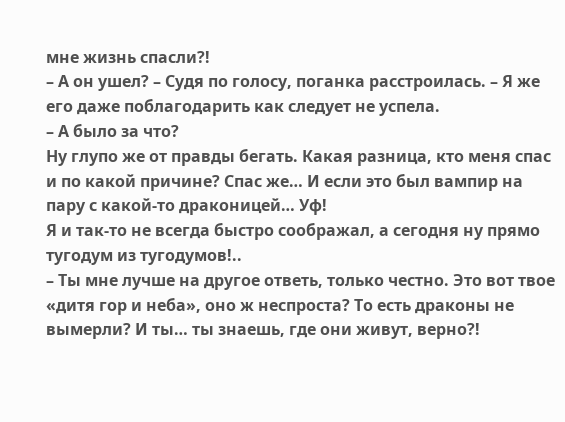мне жизнь спасли?!
– А он ушел? – Судя по голосу, поганка расстроилась. – Я же его даже поблагодарить как следует не успела.
– А было за что?
Ну глупо же от правды бегать. Какая разница, кто меня спас и по какой причине? Спас же… И если это был вампир на пару с какой‑то драконицей… Уф!
Я и так‑то не всегда быстро соображал, а сегодня ну прямо тугодум из тугодумов!..
– Ты мне лучше на другое ответь, только честно. Это вот твое «дитя гор и неба», оно ж неспроста? То есть драконы не вымерли? И ты… ты знаешь, где они живут, верно?!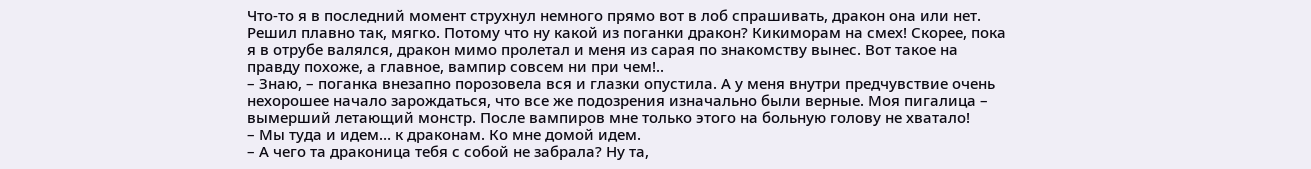Что‑то я в последний момент струхнул немного прямо вот в лоб спрашивать, дракон она или нет. Решил плавно так, мягко. Потому что ну какой из поганки дракон? Кикиморам на смех! Скорее, пока я в отрубе валялся, дракон мимо пролетал и меня из сарая по знакомству вынес. Вот такое на правду похоже, а главное, вампир совсем ни при чем!..
– Знаю, – поганка внезапно порозовела вся и глазки опустила. А у меня внутри предчувствие очень нехорошее начало зарождаться, что все же подозрения изначально были верные. Моя пигалица – вымерший летающий монстр. После вампиров мне только этого на больную голову не хватало!
– Мы туда и идем… к драконам. Ко мне домой идем.
– А чего та драконица тебя с собой не забрала? Ну та,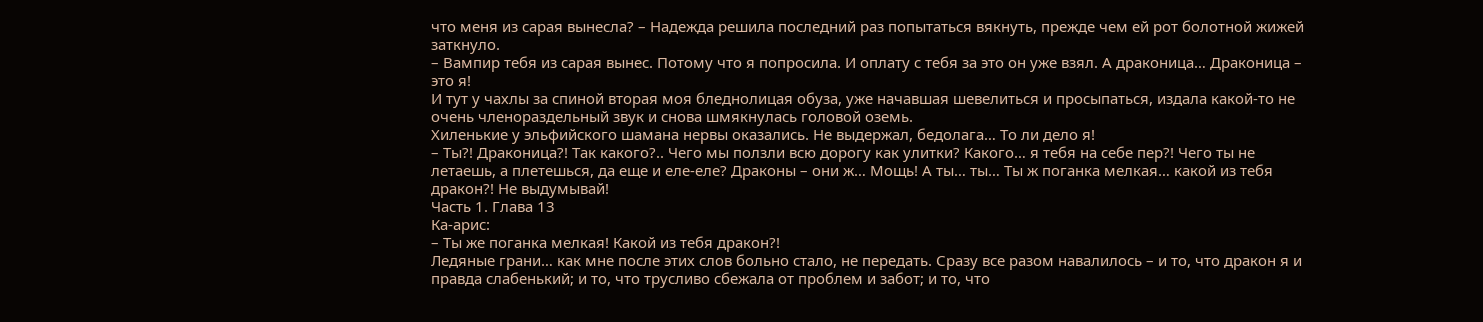что меня из сарая вынесла? – Надежда решила последний раз попытаться вякнуть, прежде чем ей рот болотной жижей заткнуло.
– Вампир тебя из сарая вынес. Потому что я попросила. И оплату с тебя за это он уже взял. А драконица… Драконица – это я!
И тут у чахлы за спиной вторая моя бледнолицая обуза, уже начавшая шевелиться и просыпаться, издала какой‑то не очень членораздельный звук и снова шмякнулась головой оземь.
Хиленькие у эльфийского шамана нервы оказались. Не выдержал, бедолага… То ли дело я!
– Ты?! Драконица?! Так какого?.. Чего мы ползли всю дорогу как улитки? Какого… я тебя на себе пер?! Чего ты не летаешь, а плетешься, да еще и еле‑еле? Драконы – они ж… Мощь! А ты… ты… Ты ж поганка мелкая… какой из тебя дракон?! Не выдумывай!
Часть 1. Глава 13
Ка‑арис:
– Ты же поганка мелкая! Какой из тебя дракон?!
Ледяные грани… как мне после этих слов больно стало, не передать. Сразу все разом навалилось – и то, что дракон я и правда слабенький; и то, что трусливо сбежала от проблем и забот; и то, что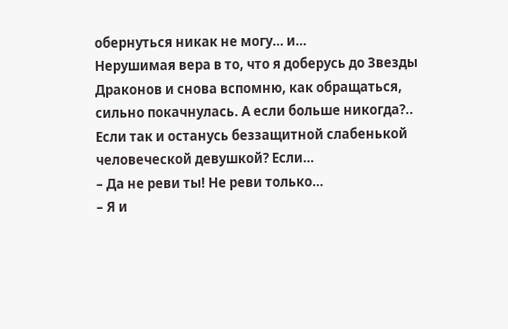обернуться никак не могу… и…
Нерушимая вера в то, что я доберусь до Звезды Драконов и снова вспомню, как обращаться, сильно покачнулась. А если больше никогда?.. Если так и останусь беззащитной слабенькой человеческой девушкой? Если…
– Да не реви ты! Не реви только…
– Я и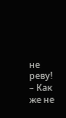не реву!
– Как же не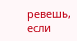ревешь, если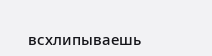всхлипываешь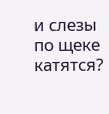и слезы по щеке катятся?